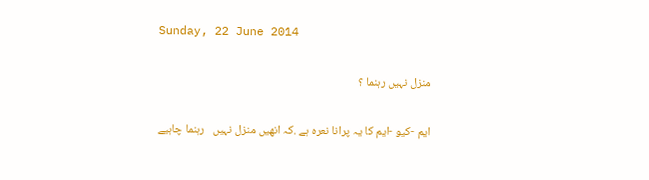Sunday, 22 June 2014

منزل نہیں رہنما ؟

ایم -کیو -ایم کا یہ پرانا نعرہ ہے .کہ انھیں منزل نہیں   رہنما چاہیے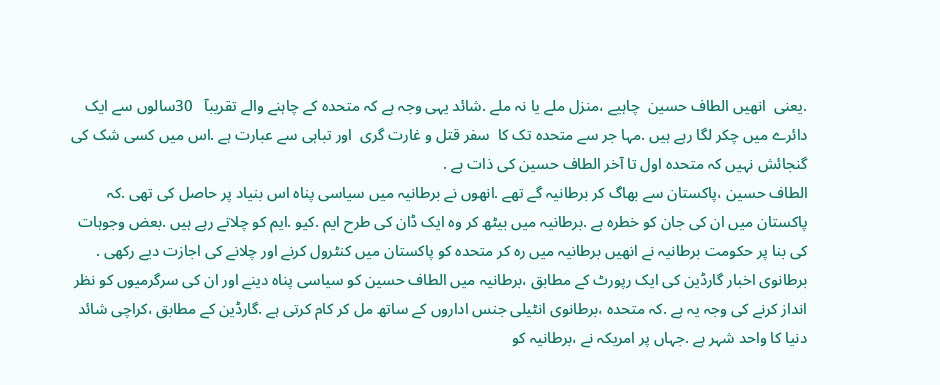.یعنی  انھیں الطاف حسین  چاہیے ،منزل ملے یا نہ ملے .شائد یہی وجہ ہے کہ متحدہ کے چاہنے والے تقریبآ   30سالوں سے ایک دائرے میں چکر لگا رہے ہیں .مہا جر سے متحدہ تک کا  سفر قتل و غارت گری  اور تباہی سے عبارت ہے .اس میں کسی شک کی گنجائش نہیں کہ متحدہ اول تا آخر الطاف حسین کی ذات ہے .
الطاف حسین ،پاکستان سے بھاگ کر برطانیہ گے تھے .انھوں نے برطانیہ میں سیاسی پناہ اس بنیاد پر حاصل کی تھی .کہ پاکستان میں ان کی جان کو خطرہ ہے .برطانیہ میں بیٹھ کر وہ ایک ڈان کی طرح ایم .کیو .ایم کو چلاتے رہے ہیں .بعض وجوہات کی بنا پر حکومت برطانیہ نے انھیں برطانیہ میں رہ کر متحدہ کو پاکستان میں کنٹرول کرنے اور چلانے کی اجازت دیے رکھی .
برطانوی اخبار گارڈین کی ایک رپورٹ کے مطابق ،برطانیہ میں الطاف حسین کو سیاسی پناہ دینے اور ان کی سرگرمیوں کو نظر انداز کرنے کی وجہ یہ ہے .کہ متحدہ ،برطانوی انٹیلی جنس اداروں کے ساتھ مل کر کام کرتی ہے .گارڈین کے مطابق ،کراچی شائد دنیا کا واحد شہر ہے .جہاں پر امریکہ نے ،برطانیہ کو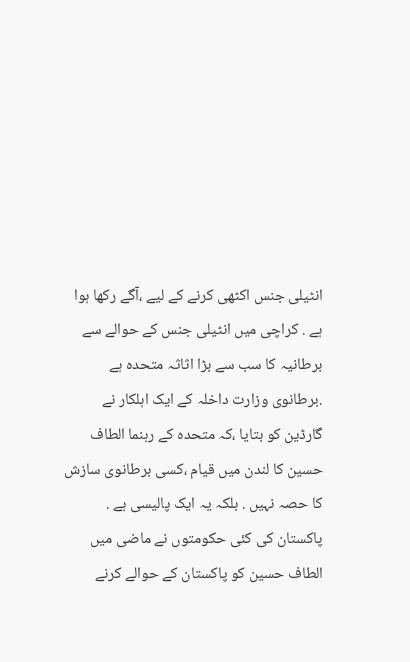انٹیلی جنس اکٹھی کرنے کے لیے ،آگے رکھا ہوا ہے . کراچی میں انٹیلی جنس کے حوالے سے برطانیہ کا سب سے بڑا اثاثہ متحدہ ہے .برطانوی وزارت داخلہ کے ایک اہلکار نے گارڈین کو بتایا ،کہ متحدہ کے رہنما الطاف حسین کا لندن میں قیام ،کسی برطانوی سازش کا حصہ نہیں . بلکہ یہ ایک پالیسی ہے .
پاکستان کی کئی حکومتوں نے ماضی میں الطاف حسین کو پاکستان کے حوالے کرنے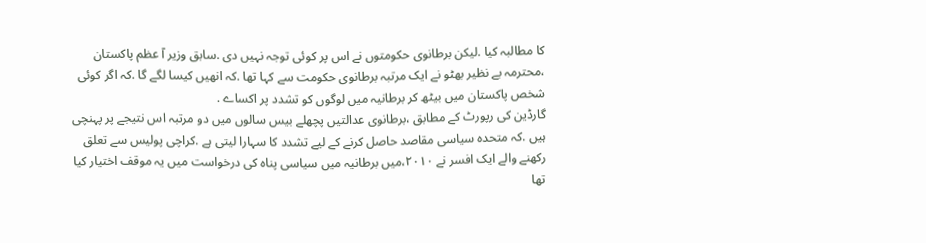کا مطالبہ کیا .لیکن برطانوی حکومتوں نے اس پر کوئی توجہ نہیں دی .سابق وزیر آ عظم پاکستان ،محترمہ بے نظیر بھٹو نے ایک مرتبہ برطانوی حکومت سے کہا تھا .کہ انھیں کیسا لگے گا .کہ اگر کوئی شخص پاکستان میں بیٹھ کر برطانیہ میں لوگوں کو تشدد پر اکساے .
گارڈین کی رپورٹ کے مطابق ،برطانوی عدالتیں پچھلے بیس سالوں میں دو مرتبہ اس نتیجے پر پہنچی ہیں .کہ متحدہ سیاسی مقاصد حاصل کرنے کے لیے تشدد کا سہارا لیتی ہے .کراچی پولیس سے تعلق رکھنے والے ایک افسر نے ٢٠١٠،میں برطانیہ میں سیاسی پناہ کی درخواست میں یہ موقف اختیار کیا تھا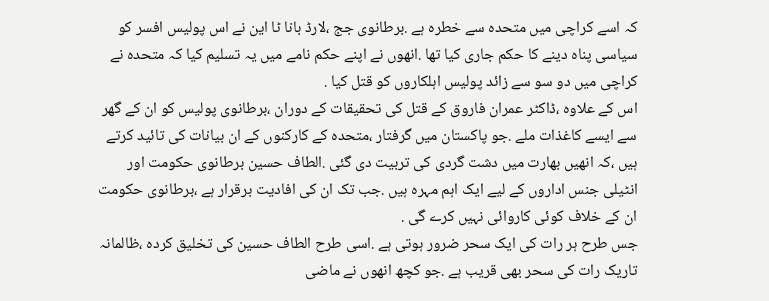کہ اسے کراچی میں متحدہ سے خطرہ ہے .برطانوی جج ،لارڈ بانا ٹا این نے اس پولیس افسر کو سیاسی پناہ دینے کا حکم جاری کیا تھا .انھوں نے اپنے حکم نامے میں یہ تسلیم کیا کہ متحدہ نے کراچی میں دو سو سے زائد پولیس اہلکاروں کو قتل کیا .
اس کے علاوہ ،ڈاکٹر عمران فاروق کے قتل کی تحقیقات کے دوران ،برطانوی پولیس کو ان کے گھر سے ایسے کاغذات ملے .جو پاکستان میں گرفتار ،متحدہ کے کارکنوں کے ان بیانات کی تائید کرتے ہیں ،کہ انھیں بھارت میں دشت گردی کی تربیت دی گئی .الطاف حسین برطانوی حکومت اور انٹیلی جنس اداروں کے لیے ایک اہم مہرہ ہیں .جب تک ان کی افادیت برقرار ہے ،برطانوی حکومت ان کے خلاف کوئی کاروائی نہیں کرے گی .
جس طرح ہر رات کی ایک سحر ضرور ہوتی ہے .اسی طرح الطاف حسین کی تخلیق کردہ ،ظالمانہ تاریک رات کی سحر بھی قریب ہے .جو کچھ انھوں نے ماضی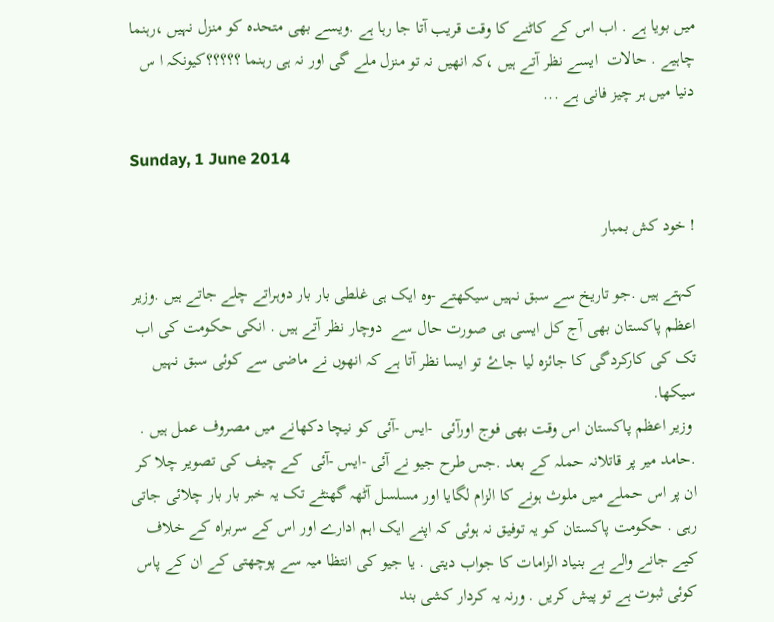میں بویا ہے . اب اس کے کاٹنے کا وقت قریب آتا جا رہا ہے .ویسے بھی متحدہ کو منزل نہیں ،رہنما چاہیے . حالات  ایسے نظر آتے ہیں ،کہ انھیں نہ تو منزل ملے گی اور نہ ہی رہنما ؟؟؟؟؟کیونکہ ا س دنیا میں ہر چیز فانی ہے ...

Sunday, 1 June 2014

! خود کش بمبار

کہتے ہیں .جو تاریخ سے سبق نہیں سیکھتے -وہ ایک ہی غلطی بار بار دوہراتے چلے جاتے ہیں .وزیر اعظم پاکستان بھی آج کل ایسی ہی صورت حال سے  دوچار نظر آتے ہیں . انکی حکومت کی اب تک کی کارکردگی کا جائزہ لیا جاۓ تو ایسا نظر آتا ہے کہ انھوں نے ماضی سے کوئی سبق نہیں سیکھا.
 وزیر اعظم پاکستان اس وقت بھی فوج اورآئی  -ایس -آئی کو نیچا دکھانے میں مصروف عمل ہیں .
.حامد میر پر قاتلانہ حملہ کے بعد .جس طرح جیو نے آئی -ایس -آئی  کے چیف کی تصویر چلا کر ان پر اس حملے میں ملوث ہونے کا الزام لگایا اور مسلسل آٹھہ گھنٹے تک یہ خبر بار بار چلائی جاتی رہی . حکومت پاکستان کو یہ توفیق نہ ہوئی کہ اپنے ایک اہم ادارے اور اس کے سربراہ کے خلاف کیے جانے والے بے بنیاد الزامات کا جواب دیتی . یا جیو کی انتظا میہ سے پوچھتی کے ان کے پاس کوئی ثبوت ہے تو پیش کریں . ورنہ یہ کردار کشی بند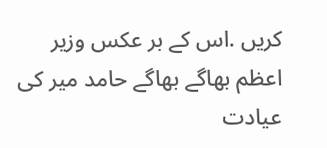کریں .اس کے بر عکس وزیر اعظم بھاگے بھاگے حامد میر کی عیادت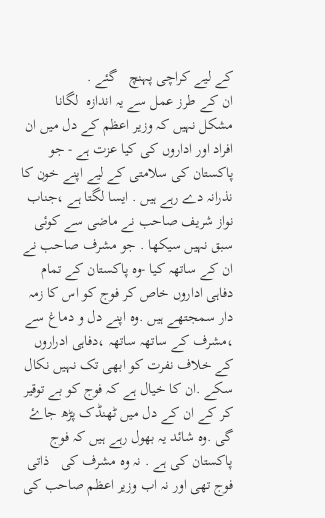کے لیے کراچی پہنچ   گئے .
ان کے طرز عمل سے یہ اندازہ  لگانا   مشکل نہیں کہ وزیر اعظم کے دل میں ان افراد اور اداروں کی کیا عزت ہے - جو پاکستان کی سلامتی کے لیے اپنے خون کا نذرانہ دے رہے ہیں . ایسا لگتا ہے ،جناب نواز شریف صاحب نے ماضی سے کوئی سبق نہیں سیکھا . جو مشرف صاحب نے ان کے ساتھہ کیا -وہ پاکستان کے تمام دفاہی اداروں خاص کر فوج کو اس کا زمہ دار سمجتھے ہیں .وہ اپنے دل و دماغ سے ،مشرف کے ساتھہ ساتھہ ،دفاہی ادراروں کے خلاف نفرت کو ابھی تک نہیں نکال سکے .ان کا خیال ہے کہ فوج کو بے توقیر کر کے ان کے دل میں ٹھنڈک پڑھ جاۓ گی .وہ شائد یہ بھول رہے ہیں کہ فوج پاکستان کی ہے . نہ وہ مشرف کی   ذاتی فوج تھی اور نہ اب وزیر اعظم صاحب کی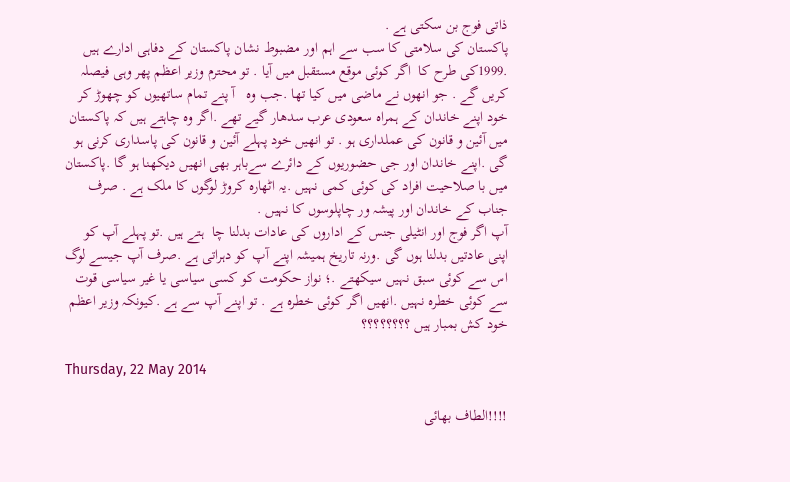ذاتی فوج بن سکتی ہے .
پاکستان کی سلامتی کا سب سے اہم اور مضبوط نشان پاکستان کے دفاہی ادارے ہیں .1999کی طرح کا  اگر کوئی موقع مستقبل میں آیا . تو محترم وزیر اعظم پھر وہی فیصلہ کریں گے . جو انھوں نے ماضی میں کیا تھا .جب وہ   آ پنے تمام ساتھیوں کو چھوڑ کر خود اپنے خاندان کے ہمراہ سعودی عرب سدھار گیے تھے .اگر وہ چاہتے ہیں کہ پاکستان میں آئین و قانون کی عملداری ہو . تو انھیں خود پہلے آئین و قانون کی پاسداری کرنی ہو گی .اپنے خاندان اور جی حضوریوں کے دائرے سےباہر بھی انھیں دیکھنا ہو گا .پاکستان میں با صلاحیت افراد کی کوئی کمی نہیں .یہ اٹھارہ کروڑ لوگوں کا ملک ہے . صرف جناب کے خاندان اور پیشہ ور چاپلوسوں کا نہیں .
آپ اگر فوج اور انٹیلی جنس کے اداروں کی عادات بدلنا چا  ہتے ہیں .تو پہلے آپ کو اپنی عادتیں بدلنا ہوں گی .ورنہ تاریخ ہمیشہ اپنے آپ کو دہراتی ہے .صرف آپ جیسے لوگ اس سے کوئی سبق نہیں سیکھتے .؛ نواز حکومت کو کسی سیاسی یا غیر سیاسی قوت سے کوئی خطرہ نہیں .انھیں اگر کوئی خطرہ ہے . تو اپنے آپ سے ہے .کیونکہ وزیر اعظم خود کش بمبار ہیں ؟؟؟؟؟؟؟؟

Thursday, 22 May 2014

!!!!الطاف بھائی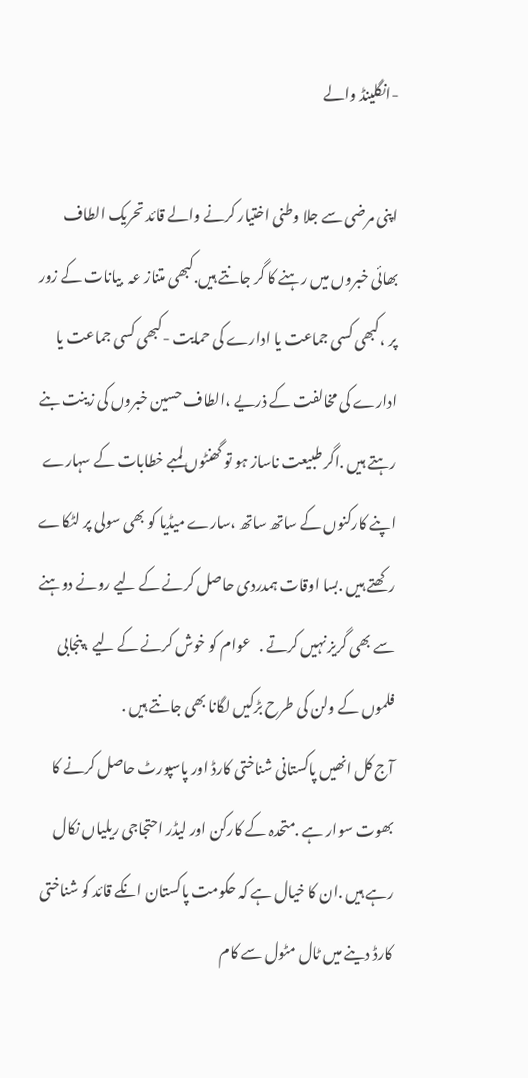-انگلینڈ والے

اپنی مرضی سے جلا وطنی اختیار کرنے والے قائد تحریک الطاف بھائی خبروں میں رہنے کا گر جانتے ہیں.کبھی متناز عہ  بیانات کے زور پر ،کبھی کسی جماعت یا ادارے کی حمایت -کبھی کسی جماعت یا ادارے کی مخالفت کے ذریے ،الطاف حسین خبروں کی زینت بنے رہتے ہیں .اگر طبیعت ناساز ہو تو گھنٹوں لمبے خطابات کے سہارے اپنے کارکنوں کے ساتھ ساتھ ،سارے میڈیا کو بھی سولی پر لٹکاے رکھتے ہیں .بسا اوقات ہمدردی حاصل کرنے کے لیے رونے دوہنے سے بھی گریز نہیں کرتے .   عوام کو خوش کرنے کے لیے ،پنجابی فلموں کے ولن کی طرح بڑکیں لگانا بھی جانتے ہیں .
آج کل انھیں پاکستانی شناختی کارڈ اور پاسپورٹ حاصل کرنے کا بھوت سوار ہے .متحدہ کے کارکن اور لیڈر احتجاجی ریلیاں نکال رہے ہیں .ان کا خیال ہے کہ حکومت پاکستان انکے قائد کو شناختی کارڈ دینے میں ٹال مٹول سے کام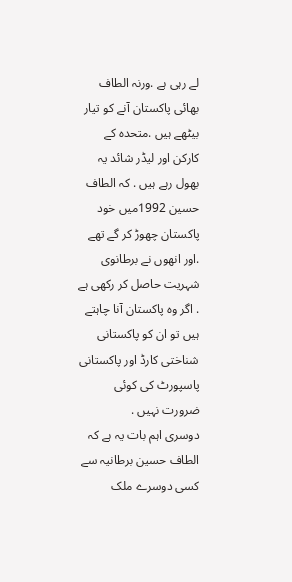لے رہی ہے .ورنہ الطاف بھائی پاکستان آنے کو تیار بیٹھے ہیں .متحدہ کے کارکن اور لیڈر شائد یہ بھول رہے ہیں . کہ الطاف حسین 1992میں خود پاکستان چھوڑ کر گے تھے .اور انھوں نے برطانوی شہریت حاصل کر رکھی ہے . اگر وہ پاکستان آنا چاہتے ہیں تو ان کو پاکستانی شناختی کارڈ اور پاکستانی پاسپورٹ کی کوئی ضرورت نہیں .
دوسری اہم بات یہ ہے کہ الطاف حسین برطانیہ سے کسی دوسرے ملک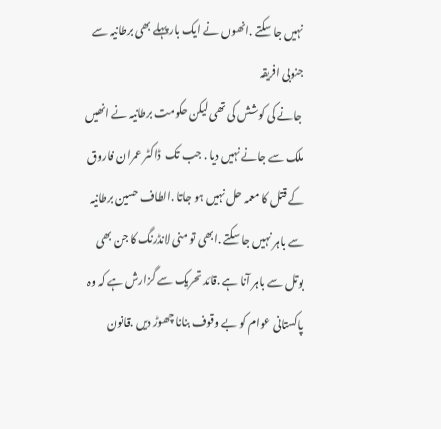نہیں جا سکتے .انھوں نے ایک بار پہلے بھی برطانیہ سے جنوبی افریقہ
 جانے کی کوشش کی تھی لیکن حکومت برطانیہ نے انھیں ملک سے جانے نہیں دیا . جب تک  ڈاکٹر عمران فاروق کے قتل کا معمہ حل نہیں ہو جاتا .الطاف حسین برطانیہ سے باہر نہیں جا سکتے .ابھی تو منی لانڈرنگ کا جن بھی بوتل سے باہر آنا ہے .قائد تحریک سے گزارش ہے کہ وہ پاکستانی عوام کو بے وقوف بنانا چھوڑ دیں .قانون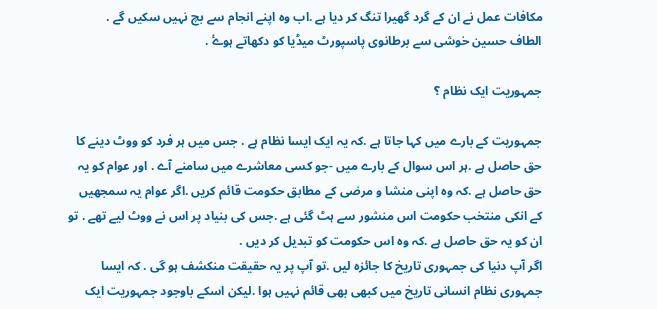مکافات عمل نے ان کے گرد گھیرا تنگ کر دیا ہے .اب وہ اپنے انجام سے بچ نہیں سکیں گے .
الطاف حسین خوشی سے برطانوی پاسپورٹ میڈیا کو دکھاتے ہوۓ .

جمہوریت ایک نظام ؟

جمہوریت کے بارے میں کہا جاتا ہے .کہ یہ ایک ایسا نظام ہے . جس میں ہر فرد کو ووٹ دینے کا حق حاصل ہے .ہر اس سوال کے بارے میں -جو کسی معاشرے میں سامنے آے . اور عوام کو یہ حق حاصل ہے .کہ وہ اپنی منشا و مرضی کے مطابق حکومت قائم کریں .اگر عوام یہ سمجھیں کے انکی منتخب حکومت اس منشور سے ہٹ گئی ہے .جس کی بنیاد پر اس نے ووٹ لیے تھے . تو ان کو یہ حق حاصل ہے .کہ وہ اس حکومت کو تبدیل کر دیں .
اگر آپ دنیا کی جمہوری تاریخ کا جائزہ لیں .تو آپ پر یہ حقیقت منکشف ہو گی . کہ ایسا جمہوری نظام انسانی تاریخ میں کبھی بھی قائم نہیں ہوا .لیکن اسکے باوجود جمہوریت ایک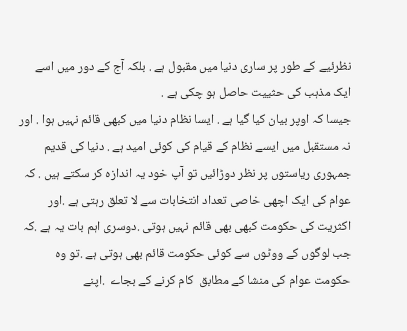نظرئیے کے طور پر ساری دنیا میں مقبول ہے . بلکہ آج کے دور میں اسے ایک مذہب کی حثییت حاصل ہو چکی ہے .
جیسا کہ اوپر بیان کیا گیا ہے . ایسا نظام دنیا میں کبھی قائم نہیں ہوا . اور نہ مستقبل میں ایسے نظام کے قیام کی کوئی امید ہے . دنیا کی قدیم جمہوری ریاستوں پر نظر دوڑائیں تو آپ خود یہ اندازہ کر سکتے ہیں . کہ عوام کی ایک اچھی خاصی تعداد انتخابات سے لا تعلق رہتی ہے .اور اکثریت کی حکومت کبھی بھی قائم نہیں ہوتی .دوسری اہم بات یہ ہے .کہ جب لوگوں کے ووٹوں سے کوئی حکومت قائم بھی ہوتی ہے .تو وہ حکومت عوام کی منشا کے مطابق  کام کرنے کے بجاے  .اپنے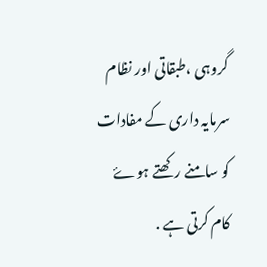گروہی ،طبقاتی اور نظام سرمایہ داری کے مفادات کو سامنے رکھتے ہوۓ  کام کرتی ہے .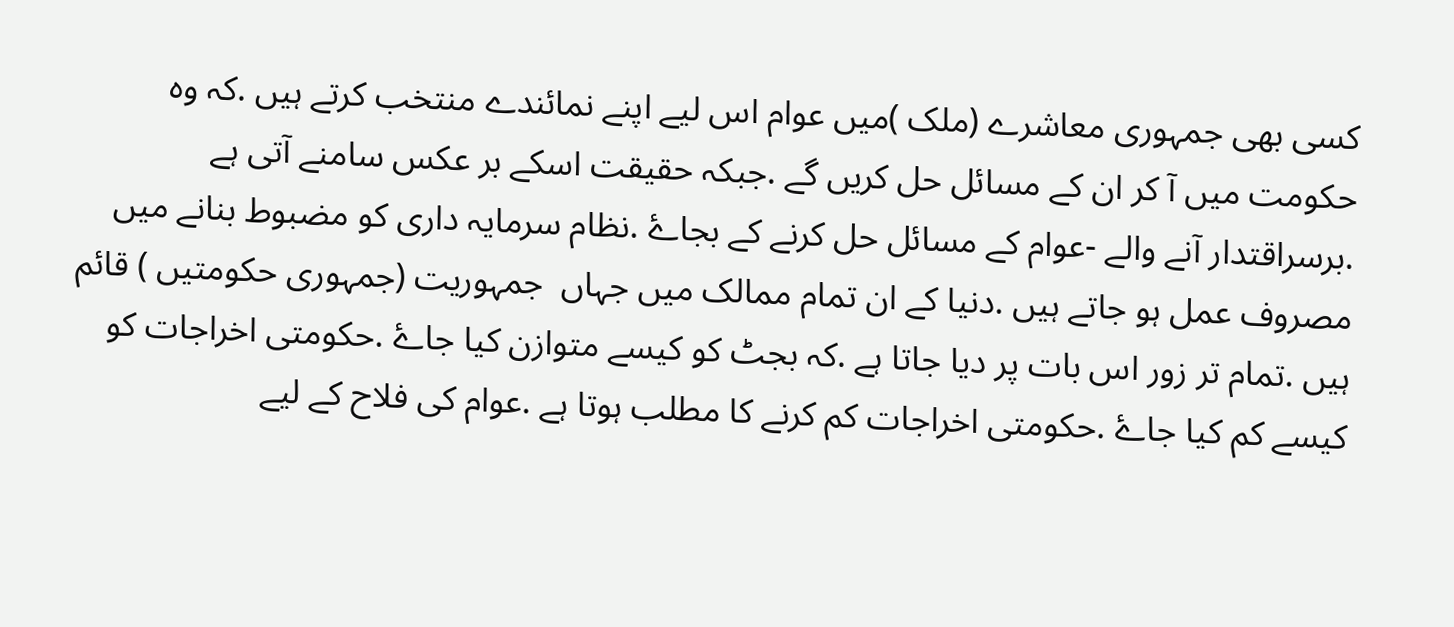کسی بھی جمہوری معاشرے (ملک )میں عوام اس لیے اپنے نمائندے منتخب کرتے ہیں .کہ وہ حکومت میں آ کر ان کے مسائل حل کریں گے .جبکہ حقیقت اسکے بر عکس سامنے آتی ہے .برسراقتدار آنے والے -عوام کے مسائل حل کرنے کے بجاۓ .نظام سرمایہ داری کو مضبوط بنانے میں مصروف عمل ہو جاتے ہیں .دنیا کے ان تمام ممالک میں جہاں  جمہوریت (جمہوری حکومتیں ) قائم ہیں .تمام تر زور اس بات پر دیا جاتا ہے .کہ بجٹ کو کیسے متوازن کیا جاۓ .حکومتی اخراجات کو کیسے کم کیا جاۓ .حکومتی اخراجات کم کرنے کا مطلب ہوتا ہے .عوام کی فلاح کے لیے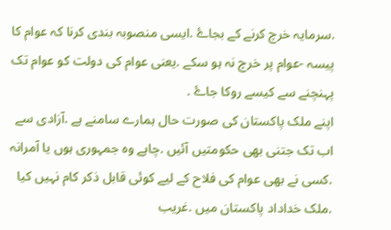.سرمایہ خرچ کرنے کے بجاۓ .ایسی منصوبہ بندی کرنا کہ عوام کا پیسہ -عوام پر خرچ نہ ہو سکے .یعنی عوام کی دولت کو عوام تک پہنچنے سے کیسے روکا جاۓ .
اپنے ملک پاکستان کی صورت حال ہمارے سامنے ہے .آزادی سے اب تک جتنی بھی حکومتیں آئیں .چاہے وہ جمہوری ہوں یا آمرانہ .کسی نے بھی عوام کی فلاح کے لیے کوئی قابل ذکر کام نہیں کیا .ملک خداداد پاکستان میں .غریب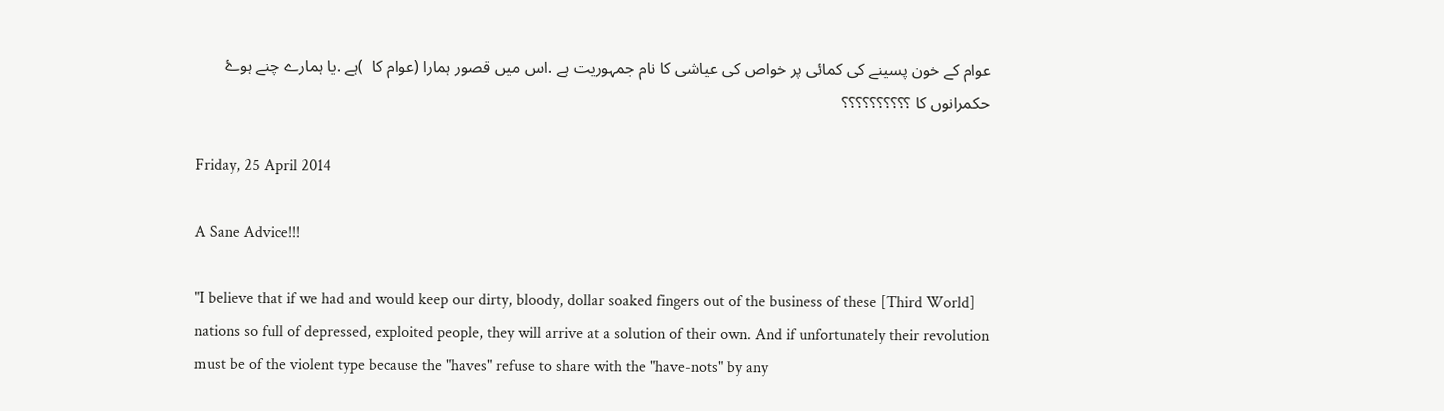عوام کے خون پسینے کی کمائی پر خواص کی عیاشی کا نام جمہوریت ہے .اس میں قصور ہمارا (عوام کا  )ہے .یا ہمارے چنے ہوۓ حکمرانوں کا ؟؟؟؟؟؟؟؟؟؟

Friday, 25 April 2014

A Sane Advice!!!

"I believe that if we had and would keep our dirty, bloody, dollar soaked fingers out of the business of these [Third World] nations so full of depressed, exploited people, they will arrive at a solution of their own. And if unfortunately their revolution must be of the violent type because the "haves" refuse to share with the "have-nots" by any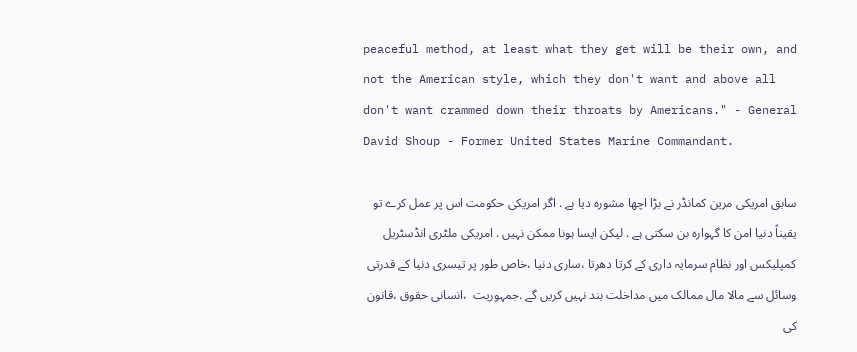peaceful method, at least what they get will be their own, and not the American style, which they don't want and above all don't want crammed down their throats by Americans." - General David Shoup - Former United States Marine Commandant.

سابق امریکی مرین کمانڈر نے بڑا اچھا مشورہ دیا ہے . اگر امریکی حکومت اس پر عمل کرے تو یقیناً دنیا امن کا گہوارہ بن سکتی ہے . لیکن ایسا ہونا ممکن نہیں . امریکی ملٹری انڈسٹریل کمپلیکس اور نظام سرمایہ داری کے کرتا دھرتا ،ساری دنیا ،خاص طور پر تیسری دنیا کے قدرتی وسائل سے مالا مال ممالک میں مداخلت بند نہیں کریں گے .جمہوریت  ،انسانی حقوق ،قانون کی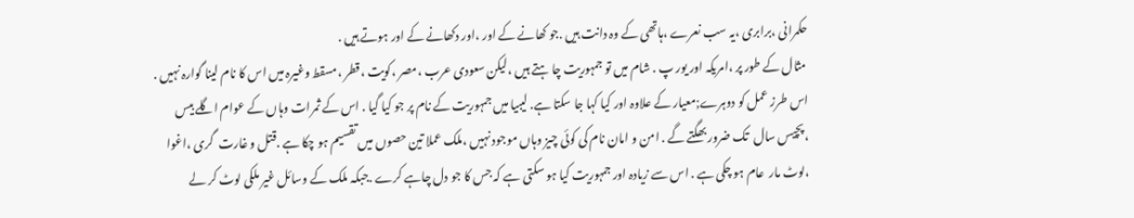حکمرانی ،برابری ،یہ سب نعرے ،ہاتھی کے وہ دانت ہیں .جو کھانے کے اور ،اور دکھانے کے اور ہوتے ہیں .
 مثال کے طور پر ،امریکہ اور یور پ . شام میں تو جمہوریت چا ہتے ہیں ،لیکن سعودی عرب ،مصر ،کویت ،قطر ،مسقط وغیرہ میں اس کا نام لینا گوارہ نہیں . اس طرز عمل کو دوہرے;معیار کے علاوہ اور کیا کہا جا سکتا ہے. لیبیا میں جمہوریت کے نام پر جو کیا گیا . اس کے ثمرات وہاں کے عوام اگلے بیس ،پچیس سال  تک ضرور بھگتے گے . امن و امان نام کی کوئی چیز وہاں موجود نہیں ،ملک عملا تین حصوں میں تقسیم ہو چکا ہے .قتل و غارت  گری ،اغوا ،لوٹ مار  عام ہو چکی ہے . اس سے زیادہ اور جمہوریت کیا ہو سکتی ہے کہ جس کا جو دل چاہے کرے .جبکہ ملک کے وسائل غیر ملکی لوٹ کر لے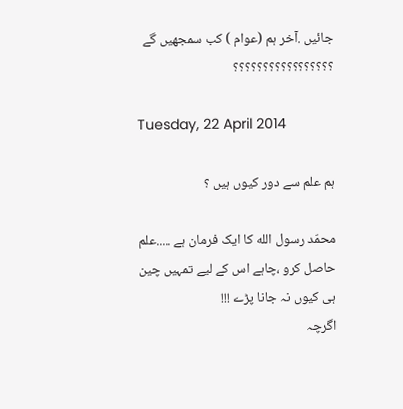جائیں .آخر ہم (عوام ) کب سمجھیں گے ؟؟؟؟؟؟؟؟؟؟؟؟؟؟؟؟؟

Tuesday, 22 April 2014

ہم علم سے دور کیوں ہیں ؟

محمّد رسول الله کا ایک فرمان ہے .....علم حاصل کرو ،چاہے اس کے لیے تمہیں چین ہی کیوں نہ جانا پڑے !!!
اگرچہ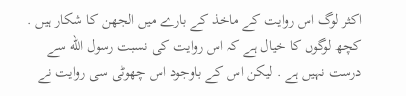اکثر لوگ اس روایت کے ماخذ کے بارے میں الجھن کا شکار ہیں . کچھ لوگوں کا خیال ہے کہ اس روایت کی نسبت رسول الله سے درست نہیں ہے . لیکن اس کے باوجود اس چھوٹی سی روایت نے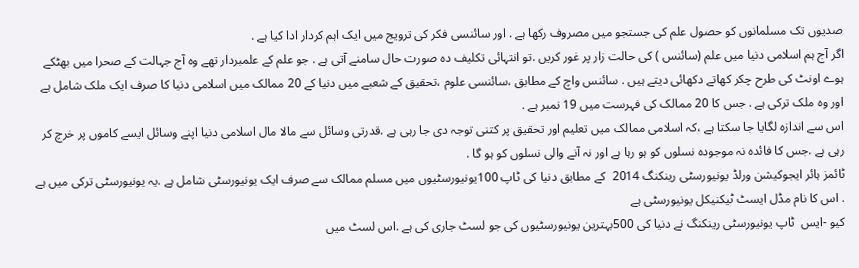صدیوں تک مسلمانوں کو حصول علم کی جستجو میں مصروف رکھا ہے . اور سائنسی فکر کی ترویج میں ایک اہم کردار ادا کیا ہے .
اگر آج ہم اسلامی دنیا میں علم (سائنس ) کی حالت زار پر غور کریں .تو انتہائی تکلیف دہ صورت حال سامنے آتی ہے . جو علم کے علمبردار تھے وہ آج جہالت کے صحرا میں بھٹکے ہوے اونٹ کی طرح چکر کھاتے دکھائی دیتے ہیں . سائنس واچ کے مطابق ،سائنسی علوم ،تحقیق کے شعبے میں دنیا کے 20 ممالک میں اسلامی دنیا کا صرف ایک ملک شامل ہے اور وہ ملک ترکی ہے . جس کا 20 ممالک کی فہرست میں 19 نمبر ہے .
اس سے اندازہ لگایا جا سکتا ہے ،کہ اسلامی ممالک میں تعلیم اور تحقیق پر کتنی توجہ دی جا رہی ہے .قدرتی وسائل سے مالا مال اسلامی دنیا اپنے وسائل ایسے کاموں پر خرچ کر رہی ہے .جس کا فائدہ نہ موجودہ نسلوں کو ہو رہا ہے اور نہ آنے والی نسلوں کو ہو گا .
ٹائمز ہائر ایجوکیشن ورلڈ یونیورسٹی رینکنگ 2014  کے مطابق دنیا کی ٹاپ 100یونیورسٹیوں میں مسلم ممالک سے صرف ایک یونیورسٹی شامل ہے .یہ یونیورسٹی ترکی میں ہے . اس کا نام مڈل ایسٹ ٹیکنیکل یونیورسٹی ہے
کیو -ایس  ٹاپ یونیورسٹی رینکنگ نے دنیا کی 500بہترین یونیورسٹیوں کی جو لسٹ جاری کی ہے .اس لسٹ میں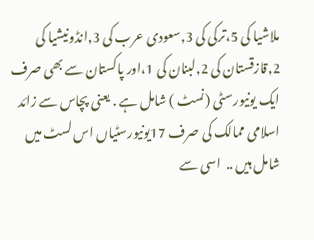ملاشیا کی 5،ترکی کی 3,سعودی عرب کی 3,انڈونیشیا کی 2,قازقستان کی 2,لبنان کی 1،اور پاکستان سے بھی صرف ایک یونیورسٹی (نسٹ ) شامل ہے . یعنی پچاس سے زائد اسلامی ممالک کی صرف 17یونیورسٹیاں اس لسٹ میں شامل ہیں ..  اسی سے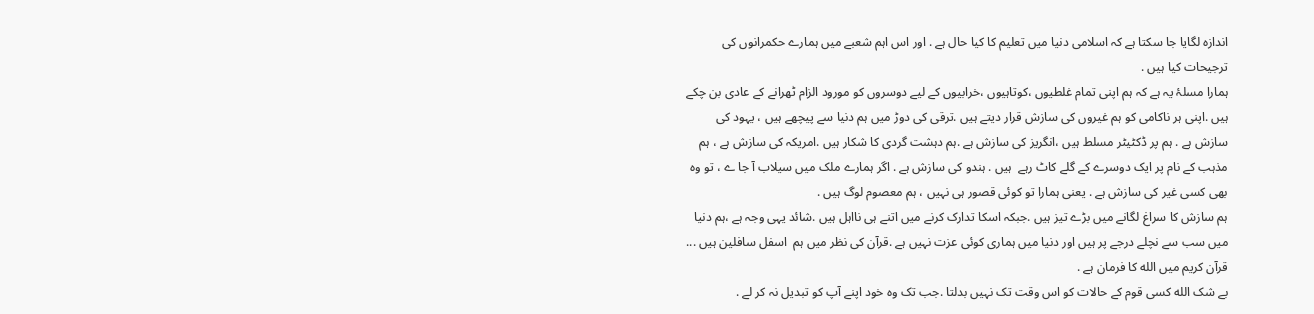اندازہ لگایا جا سکتا ہے کہ اسلامی دنیا میں تعلیم کا کیا حال ہے . اور اس اہم شعبے میں ہمارے حکمرانوں کی ترجیحات کیا ہیں .
ہمارا مسلۂ یہ ہے کہ ہم اپنی تمام غلطیوں ،کوتاہیوں ،خرابیوں کے لیے دوسروں کو مورود الزام ٹھرانے کے عادی بن چکے ہیں .اپنی ہر ناکامی کو ہم غیروں کی سازش قرار دیتے ہیں .ترقی کی دوڑ میں ہم دنیا سے پیچھے ہیں ، یہود کی سازش ہے . ہم پر ڈکٹیٹر مسلط ہیں ،انگریز کی سازش ہے .ہم دہشت گردی کا شکار ہیں .امریکہ کی سازش ہے ، ہم مذہب کے نام پر ایک دوسرے کے گلے کاٹ رہے  ہیں . ہندو کی سازش ہے . اگر ہمارے ملک میں سیلاب آ جا ے ، تو وہ بھی کسی غیر کی سازش ہے . یعنی ہمارا تو کوئی قصور ہی نہیں ، ہم معصوم لوگ ہیں .
ہم سازش کا سراغ لگانے میں بڑے تیز ہیں .جبکہ اسکا تدارک کرنے میں اتنے ہی نااہل ہیں .شائد یہی وجہ ہے ،ہم دنیا میں سب سے نچلے درجے پر ہیں اور دنیا میں ہماری کوئی عزت نہیں ہے .قرآن کی نظر میں ہم  اسفل سافلین ہیں ...
قرآن کریم میں الله کا فرمان ہے .
بے شک الله کسی قوم کے حالات کو اس وقت تک نہیں بدلتا .جب تک وہ خود اپنے آپ کو تبدیل نہ کر لے .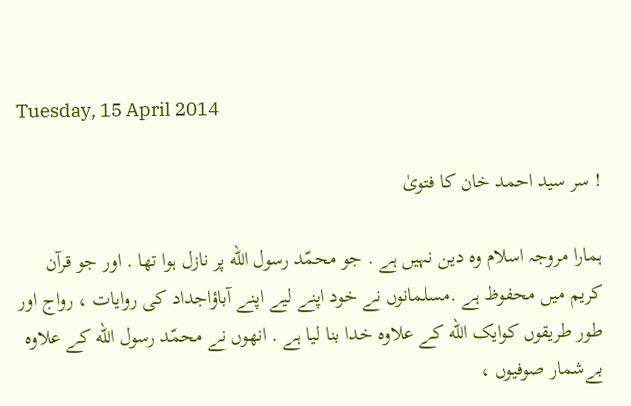Tuesday, 15 April 2014

! سر سید احمد خان کا فتویٰ

ہمارا مروجہ اسلام وہ دین نہیں ہے . جو محمّد رسول الله پر نازل ہوا تھا . اور جو قرآن کریم میں محفوظ ہے .مسلمانوں نے خود اپنے لیے اپنے آباؤاجداد کی روایات ، رواج اور طور طریقوں کوایک الله کے علاوہ خدا بنا لیا ہے . انھوں نے محمّد رسول الله کے علاوہ بےشمار صوفیوں ،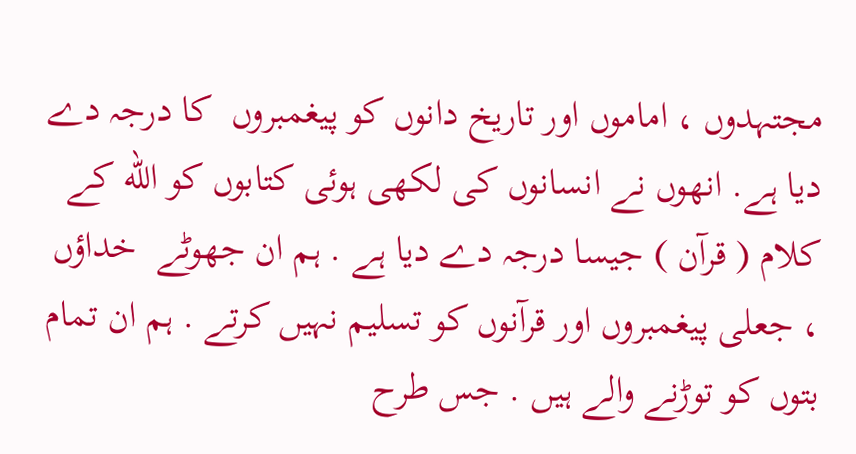مجتہدوں ، اماموں اور تاریخ دانوں کو پیغمبروں  کا درجہ دے دیا ہے. انھوں نے انسانوں کی لکھی ہوئی کتابوں کو الله کے کلام ( قرآن ) جیسا درجہ دے دیا ہے . ہم ان جھوٹے  خداؤں ، جعلی پیغمبروں اور قرآنوں کو تسلیم نہیں کرتے . ہم ان تمام بتوں کو توڑنے والے ہیں . جس طرح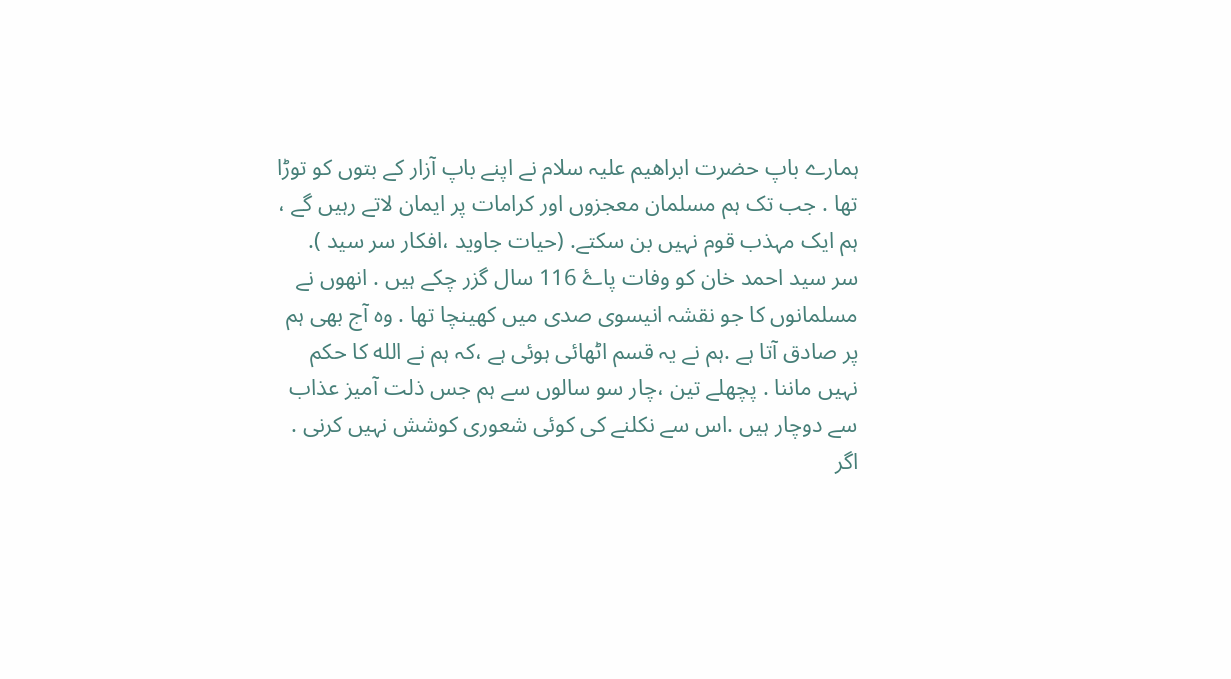ہمارے باپ حضرت ابراھیم علیہ سلام نے اپنے باپ آزار کے بتوں کو توڑا تھا . جب تک ہم مسلمان معجزوں اور کرامات پر ایمان لاتے رہیں گے ، ہم ایک مہذب قوم نہیں بن سکتے. (حیات جاوید ،افکار سر سید ).
سر سید احمد خان کو وفات پاۓ 116 سال گزر چکے ہیں . انھوں نے مسلمانوں کا جو نقشہ انیسوی صدی میں کھینچا تھا . وہ آج بھی ہم پر صادق آتا ہے .ہم نے یہ قسم اٹھائی ہوئی ہے ،کہ ہم نے الله کا حکم نہیں ماننا . پچھلے تین ،چار سو سالوں سے ہم جس ذلت آمیز عذاب سے دوچار ہیں .اس سے نکلنے کی کوئی شعوری کوشش نہیں کرنی . اگر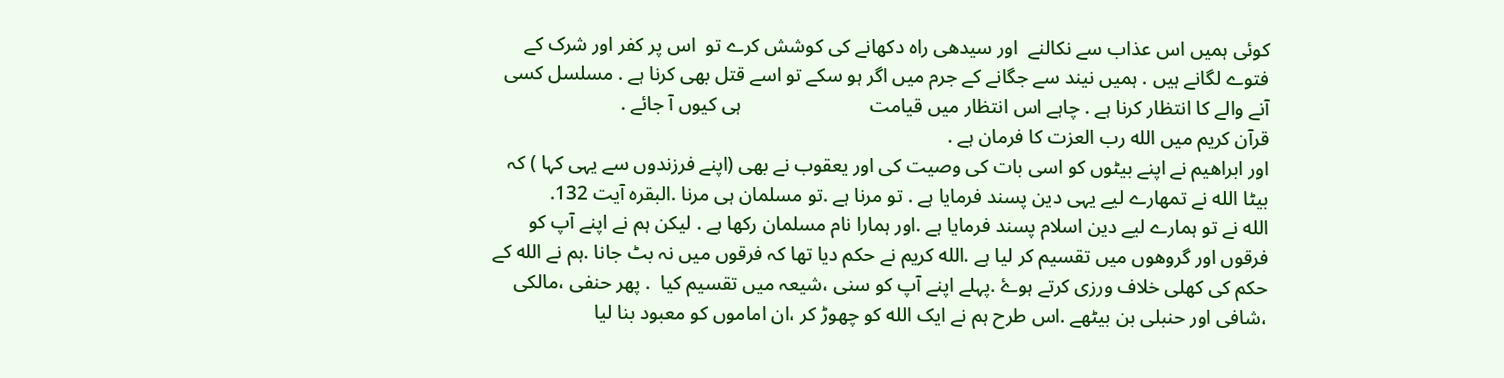کوئی ہمیں اس عذاب سے نکالنے  اور سیدھی راہ دکھانے کی کوشش کرے تو  اس پر کفر اور شرک کے فتوے لگانے ہیں . ہمیں نیند سے جگانے کے جرم میں اگر ہو سکے تو اسے قتل بھی کرنا ہے . مسلسل کسی آنے والے کا انتظار کرنا ہے . چاہے اس انتظار میں قیامت                          ہی کیوں آ جائے .
قرآن کریم میں الله رب العزت کا فرمان ہے .
اور ابراھیم نے اپنے بیٹوں کو اسی بات کی وصیت کی اور یعقوب نے بھی (اپنے فرزندوں سے یہی کہا ) کہ بیٹا الله نے تمھارے لیے یہی دین پسند فرمایا ہے . تو مرنا ہے .تو مسلمان ہی مرنا .البقرہ آیت 132.
الله نے تو ہمارے لیے دین اسلام پسند فرمایا ہے .اور ہمارا نام مسلمان رکھا ہے . لیکن ہم نے اپنے آپ کو فرقوں اور گروھوں میں تقسیم کر لیا ہے .الله کریم نے حکم دیا تھا کہ فرقوں میں نہ بٹ جانا .ہم نے الله کے حکم کی کھلی خلاف ورزی کرتے ہوۓ .پہلے اپنے آپ کو سنی ،شیعہ میں تقسیم کیا  . پھر حنفی ،مالکی ،شافی اور حنبلی بن بیٹھے .اس طرح ہم نے ایک الله کو چھوڑ کر ،ان اماموں کو معبود بنا لیا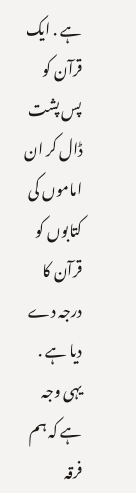ہے . ایک قرآن کو پس پشت ڈال کر ان اماموں کی کتابوں کو قرآن کا درجہ دے دیا ہے .  یہی وجہ ہے کہ ہم فرقہ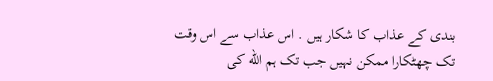بندی کے عذاب کا شکار ہیں . اس عذاب سے اس وقت تک چھٹکارا ممکن نہیں جب تک ہم الله کی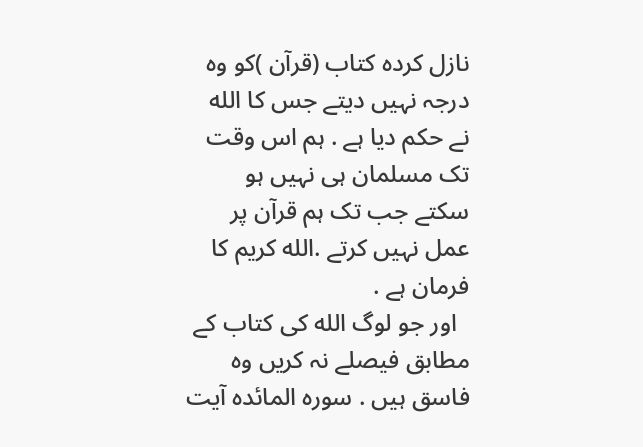نازل کردہ کتاب (قرآن )کو وہ درجہ نہیں دیتے جس کا الله نے حکم دیا ہے . ہم اس وقت تک مسلمان ہی نہیں ہو سکتے جب تک ہم قرآن پر عمل نہیں کرتے .الله کریم کا فرمان ہے .
  اور جو لوگ الله کی کتاب کے مطابق فیصلے نہ کریں وہ فاسق ہیں . سورہ المائدہ آیت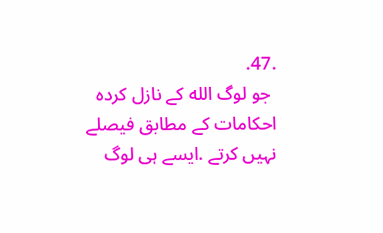.47.
 جو لوگ الله کے نازل کردہ احکامات کے مطابق فیصلے نہیں کرتے .ایسے ہی لوگ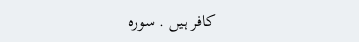کافر ہیں . سورہ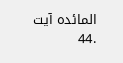المائدہ آیت .44